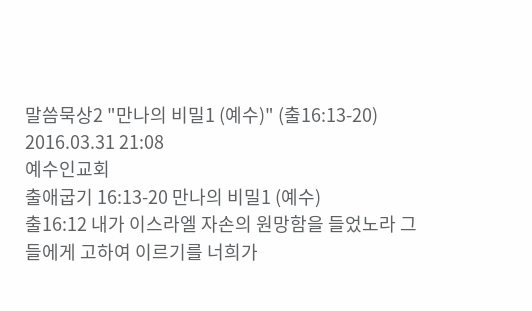말씀묵상2 "만나의 비밀1 (예수)" (출16:13-20)
2016.03.31 21:08
예수인교회
출애굽기 16:13-20 만나의 비밀1 (예수)
출16:12 내가 이스라엘 자손의 원망함을 들었노라 그들에게 고하여 이르기를 너희가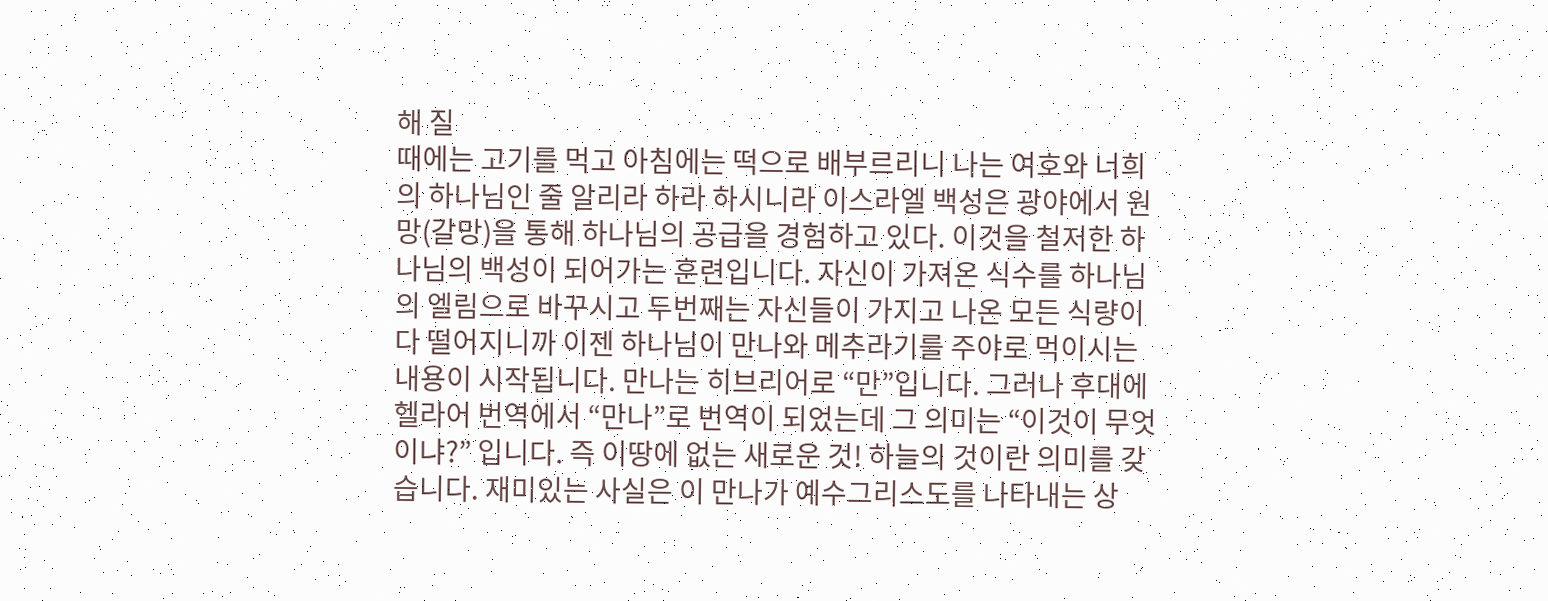해 질
때에는 고기를 먹고 아침에는 떡으로 배부르리니 나는 여호와 너희의 하나님인 줄 알리라 하라 하시니라 이스라엘 백성은 광야에서 원망(갈망)을 통해 하나님의 공급을 경험하고 있다. 이것을 철저한 하나님의 백성이 되어가는 훈련입니다. 자신이 가져온 식수를 하나님의 엘림으로 바꾸시고 두번째는 자신들이 가지고 나온 모든 식량이 다 떨어지니까 이젠 하나님이 만나와 메추라기를 주야로 먹이시는 내용이 시작됩니다. 만나는 히브리어로 “만”입니다. 그러나 후대에 헬라어 번역에서 “만나”로 번역이 되었는데 그 의미는 “이것이 무엇이냐?” 입니다. 즉 이땅에 없는 새로운 것! 하늘의 것이란 의미를 갖습니다. 재미있는 사실은 이 만나가 예수그리스도를 나타내는 상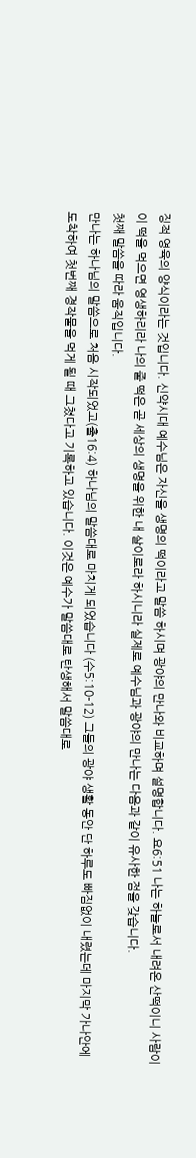징적 영육의 양식이라는 것입니다. 신약시대 예수님은 자신을 생명의 떡이라고 말씀 하시며 광야의 만나와 비교하며 설명합니다. 요6:51 나는 하늘로서 내려온 산떡이니 사람이 이 떡을 먹으면 영생하리라 나의 줄 떡은 곧 세상의 생명을 위한 내 살이로라 하시니라 실제로 예수님과 광야의 만나는 다음과 같이 유사한 점을 갖습니다.
첫째 말씀을 따라 움직입니다.
만나는 하나님의 말씀으로 처음 시작되었고(출16:4) 하나님의 말씀대로 마치게 되었습니다 (수5:10-12) 그들의 광야 생활 동안 단 하루도 빠짐없이 내렸는데 마지막 가나안에 도착하여 첫번째 경작물을 먹게 될 때 그쳤다고 기록하고 있습니다. 이것은 예수가 말씀대로 탄생해서 말씀대로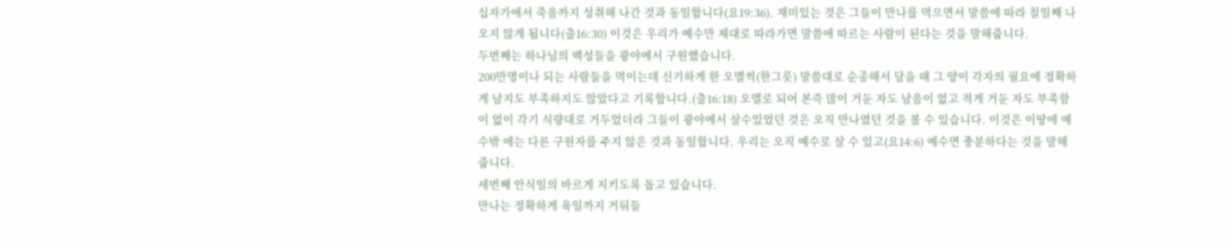십자가에서 죽음까지 성취해 나간 것과 동일합니다(요19:36). 재미있는 것은 그들이 만나를 먹으면서 말씀에 따라 칠일째 나오지 않게 됩니다(출16:30) 이것은 우리가 예수만 제대로 따라가면 말씀에 따르는 사람이 된다는 것을 말해줍니다.
두번째는 하나님의 백성들을 광야에서 구원했습니다.
200만명이나 되는 사람들을 먹이는데 신기하게 한 오멜씩(한그릇) 말씀대로 순종해서 담을 때 그 양이 각자의 필요에 정확하게 남지도 부족하지도 않았다고 기록합니다.(출16:18) 오멜로 되어 본즉 많이 거둔 자도 남음이 없고 적게 거둔 자도 부족함이 없이 각기 식량대로 거두었더라 그들이 광야에서 살수있었던 것은 오직 만나였던 것을 볼 수 있습니다. 이것은 이땅에 예수밖 에는 다른 구원자를 주지 않은 것과 동일합니다. 우리는 오직 예수로 살 수 있고(요14:6) 예수면 충분하다는 것을 말해줍니다.
세번째 안식일의 바르게 지키도록 돕고 있습니다.
만나는 정확하게 육일까지 거둬들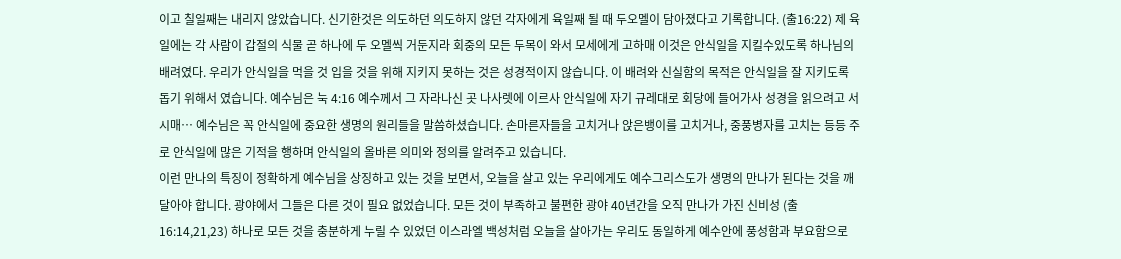이고 칠일째는 내리지 않았습니다. 신기한것은 의도하던 의도하지 않던 각자에게 육일째 될 때 두오멜이 담아졌다고 기록합니다. (출16:22) 제 육일에는 각 사람이 갑절의 식물 곧 하나에 두 오멜씩 거둔지라 회중의 모든 두목이 와서 모세에게 고하매 이것은 안식일을 지킬수있도록 하나님의 배려였다. 우리가 안식일을 먹을 것 입을 것을 위해 지키지 못하는 것은 성경적이지 않습니다. 이 배려와 신실함의 목적은 안식일을 잘 지키도록 돕기 위해서 였습니다. 예수님은 눅 4:16 예수께서 그 자라나신 곳 나사렛에 이르사 안식일에 자기 규레대로 회당에 들어가사 성경을 읽으려고 서시매… 예수님은 꼭 안식일에 중요한 생명의 원리들을 말씀하셨습니다. 손마른자들을 고치거나 앉은뱅이를 고치거나, 중풍병자를 고치는 등등 주로 안식일에 많은 기적을 행하며 안식일의 올바른 의미와 정의를 알려주고 있습니다.
이런 만나의 특징이 정확하게 예수님을 상징하고 있는 것을 보면서, 오늘을 살고 있는 우리에게도 예수그리스도가 생명의 만나가 된다는 것을 깨달아야 합니다. 광야에서 그들은 다른 것이 필요 없었습니다. 모든 것이 부족하고 불편한 광야 40년간을 오직 만나가 가진 신비성 (출16:14,21,23) 하나로 모든 것을 충분하게 누릴 수 있었던 이스라엘 백성처럼 오늘을 살아가는 우리도 동일하게 예수안에 풍성함과 부요함으로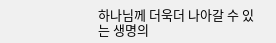하나님께 더욱더 나아갈 수 있는 생명의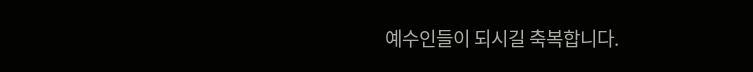예수인들이 되시길 축복합니다.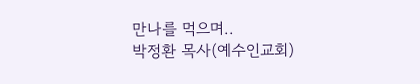만나를 먹으며..
박정환 목사(예수인교회)